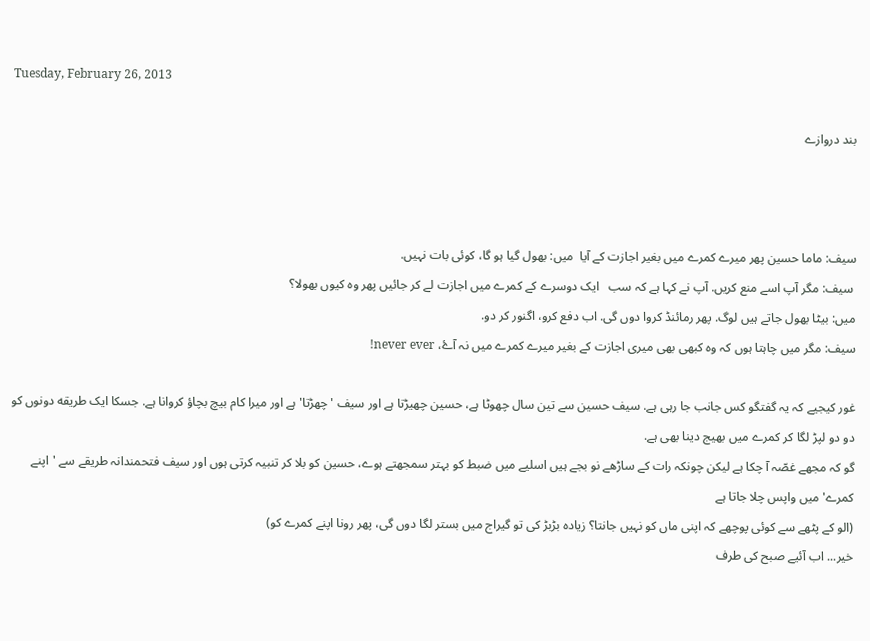Tuesday, February 26, 2013

بند دروازے



سیف: ماما حسین پھر میرے کمرے میں بغیر اجازت کے آیا  میں: بھول گیا ہو گا، کوئی بات نہیں.
 سیف: مگر آپ اسے منع کریں. آپ نے کہا ہے کہ سب   ایک دوسرے کے کمرے میں اجازت لے کر جائیں پھر وہ کیوں بھولا؟
میں: بیٹا بھول جاتے ہیں لوگ. پھر رمائنڈ کروا دوں گی. اب دفع کرو، اگنور کر دو.
سیف: مگر میں چاہتا ہوں کہ وہ کبھی بھی میری اجازت کے بغیر میرے کمرے میں نہ آۓ، never ever!

غور کیجیے کہ یہ گفتگو کس جانب جا رہی ہے. سیف حسین سے تین سال چھوٹا ہے، حسین چھیڑتا ہے اور سیف 'چھڑتا' ہے اور میرا کام بیچ بچاؤ کروانا ہے. جسکا ایک طریقه دونوں کو دو دو لپڑ لگا کر کمرے میں بھیج دینا بھی ہے.
گو کہ مجھے غصّہ آ چکا ہے لیکن چونکہ رات کے ساڑھے نو بجے ہیں اسلیے میں ضبط کو بہتر سمجھتے ہوے، حسین کو بلا کر تنبیہ کرتی ہوں اور سیف فتحمندانہ طریقے سے 'اپنے کمرے' میں واپس چلا جاتا ہے
(الو کے پٹھے سے کوئی پوچھے کہ اپنی ماں کو نہیں جانتا؟ زیادہ بڑبڑ کی تو گیراج میں بستر لگا دوں گی، پھر رونا اپنے کمرے کو)
خیر... اب آئیے صبح کی طرف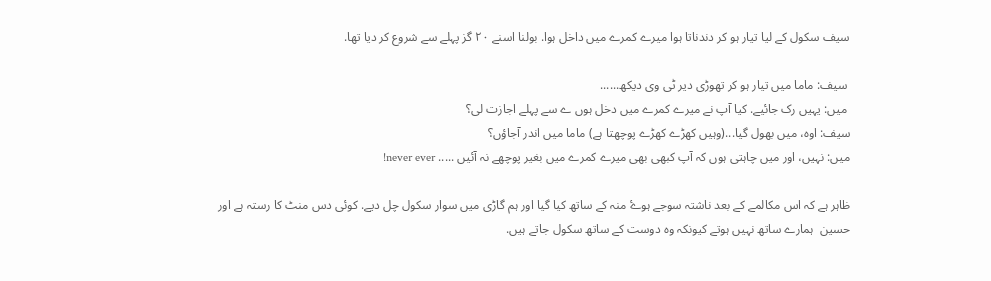سیف سکول کے لیا تیار ہو کر دندناتا ہوا میرے کمرے میں داخل ہوا. بولنا اسنے ٢٠ گز پہلے سے شروع کر دیا تھا.

 سیف: ماما میں تیار ہو کر تھوڑی دیر ٹی وی دیکھ......
 میں: یہیں رک جائیے. کیا آپ نے میرے کمرے میں دخل ہوں ے سے پہلے اجازت لی؟
سیف: اوہ، میں بھول گیا...(وہیں کھڑے کھڑے پوچھتا ہے) ماما میں اندر آجاؤں؟
میں: نہیں، اور میں چاہتی ہوں کہ آپ کبھی بھی میرے کمرے میں بغیر پوچھے نہ آئیں ..... never ever!

ظاہر ہے کہ اس مکالمے کے بعد ناشتہ سوجے ہوۓ منہ کے ساتھ کیا گیا اور ہم گاڑی میں سوار سکول چل دیے. کوئی دس منٹ کا رستہ ہے اور حسین  ہمارے ساتھ نہیں ہوتے کیونکہ وہ دوست کے ساتھ سکول جاتے ہیں.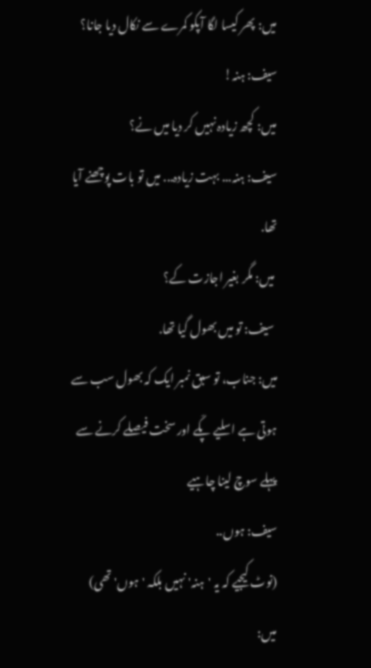میں: پھر کیسا لگا آپکو کمرے سے نکال دیا جانا؟
سیف: ہنہ!
میں: کچھ زیادہ نہیں کر دیا میں نے؟
سیف: ہنہ... بہت زیادہ... میں تو بات پوچھنے آیا تھا.
 میں: مگر بغیر اجازت کے؟
 سیف: تو میں بھول گیا تھا.
میں: جناب، تو سبق نمبر ایک کہ بھول سب سے ہوتی ہے اسلیے پکّے اور سخت فیصلے کرنے سے پہلے سوچ لینا چاہیے
سیف: ہوں..
(نوٹ کیجیے کہ یہ 'ہنہ' نہیں بلکہ 'ہوں' تھی)
میں: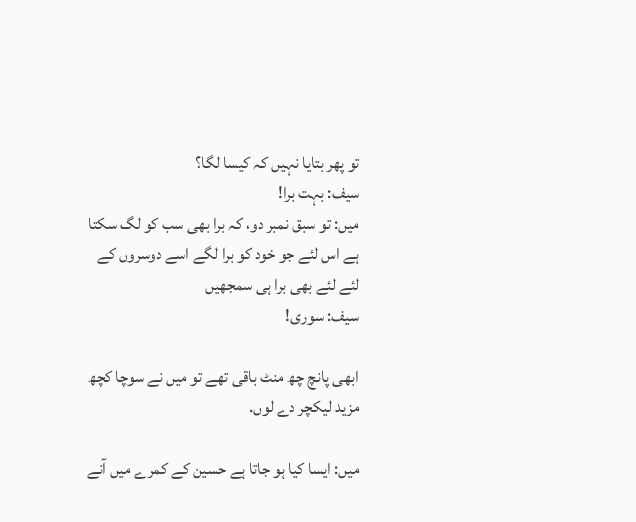تو پھر بتایا نہیں کہ کیسا لگا؟
سیف: بہت برا!
میں: تو سبق نمبر دو، کہ برا بھی سب کو لگ سکتا ہے اس لئے جو خود کو برا لگے اسے دوسروں کے لئے لئے بھی برا ہی سمجھیں
سیف: سوری!

ابھی پانچ چھ منٹ باقی تھے تو میں نے سوچا کچھ مزید لیکچر دے لوں.

میں: ایسا کیا ہو جاتا ہے حسین کے کمرے میں آنے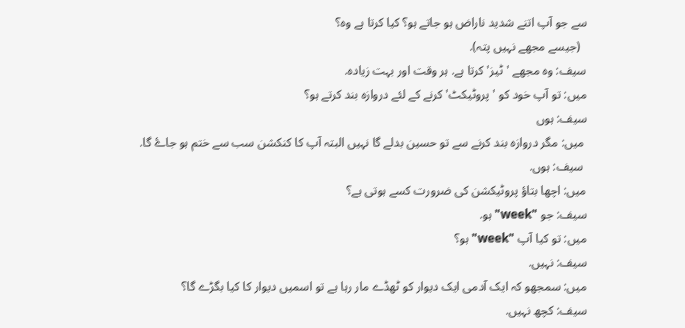سے جو آپ اتنے شدید ناراض ہو جاتے ہو؟ کیا کرتا ہے وہ؟
  (جیسے مجھے نہیں پتہ).
سیف: وہ مجھے 'ٹیز' کرتا ہے. ہر وقت اور بہت زیادہ.
میں: تو آپ خود کو 'پروٹیکٹ' کرنے کے لئے دروازہ بند کرتے ہو؟
سیف: ہوں
 میں: مگر دروازہ بند کرنے سے تو حسین بدلے گا نہیں البتہ آپ کا کنکشن سب سے ختم ہو جاۓ گا.
 سیف: ہوں.
میں: اچھا بتاؤ پروٹیکشن کی ضرورت کسے ہوتی ہے؟
سیف: جو "week" ہو.
میں: تو کیا آپ "week" ہو؟
سیف: نہیں.
میں: سمجھو کہ ایک آدمی ایک دیوار کو ٹھڈے مار رہا ہے تو اسمیں دیوار کا کیا بگڑے گا؟
سیف: کچھ نہیں.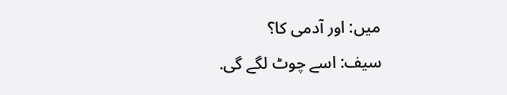میں: اور آدمی کا؟
سیف: اسے چوٹ لگے گی.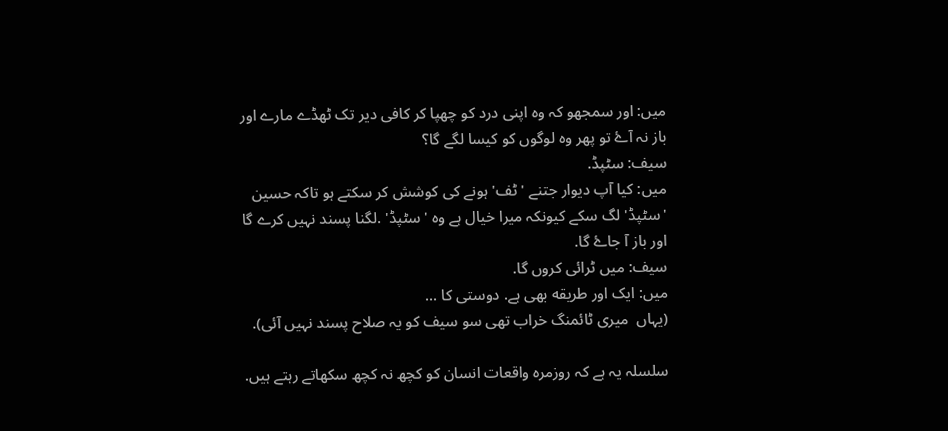میں: اور سمجھو کہ وہ اپنی درد کو چھپا کر کافی دیر تک ٹھڈے مارے اور باز نہ آۓ تو پھر وہ لوگوں کو کیسا لگے گا؟
سیف: سٹپڈ.
میں: کیا آپ دیوار جتنے 'ٹف' ہونے کی کوشش کر سکتے ہو تاکہ حسین 'سٹپڈ' لگ سکے کیونکہ میرا خیال ہے وہ 'سٹپڈ' .لگنا پسند نہیں کرے گا اور باز آ جاۓ گا.
سیف: میں ٹرائی کروں گا.
میں: ایک اور طریقه بھی ہے. دوستی کا ...
(یہاں  میری ٹائمنگ خراب تھی سو سیف کو یہ صلاح پسند نہیں آئی).

سلسلہ یہ ہے کہ روزمرہ واقعات انسان کو کچھ نہ کچھ سکھاتے رہتے ہیں.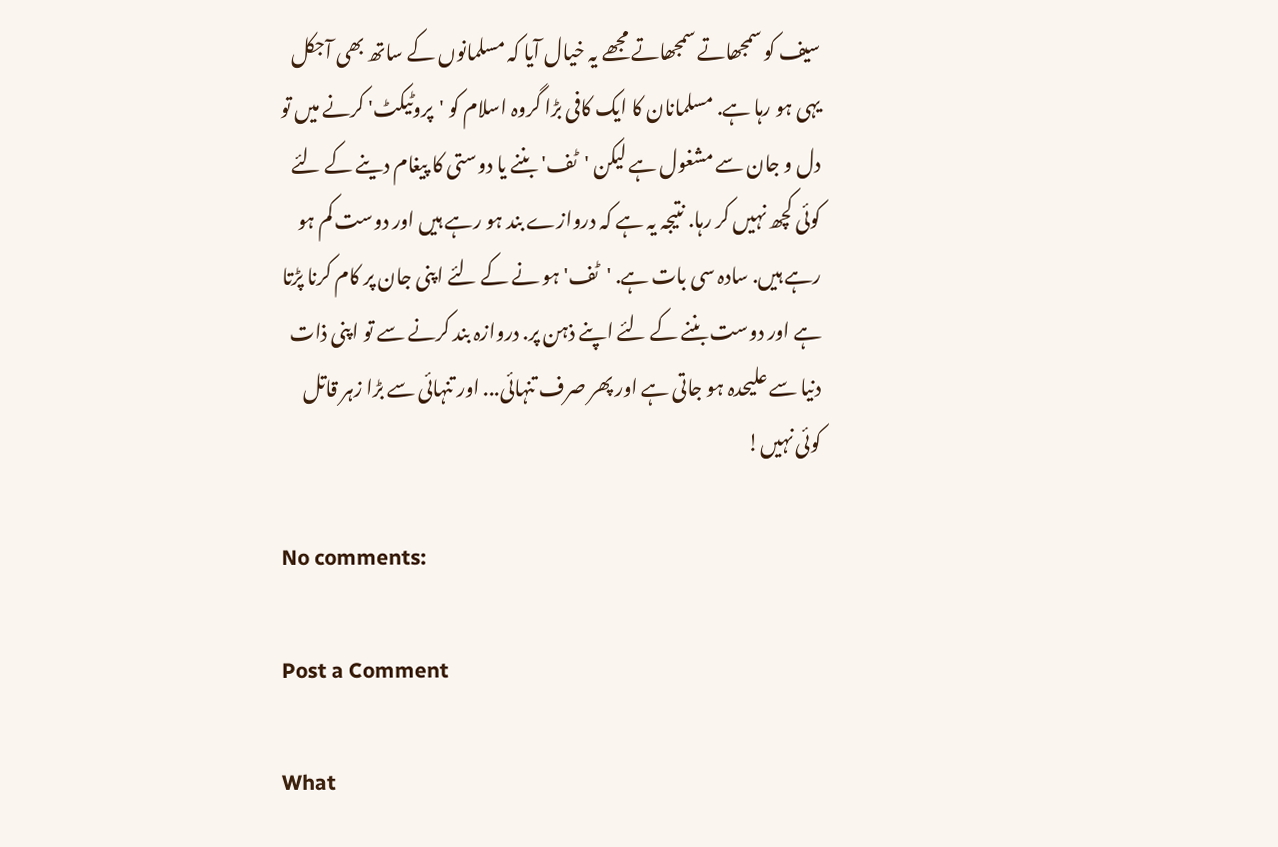سیف کو سمجھاتے سمجھاتے مجھے یہ خیال آیا کہ مسلمانوں کے ساتھ بھی آجکل یہی ہو رہا ہے. مسلمانان کا ایک کافی بڑا گروہ اسلام کو 'پروٹیکٹ' کرنے میں تو دل و جان سے مشغول ہے لیکن 'ٹف' بننے یا دوستی کا پیغام دینے کے لئے کوئی کچھ نہیں کر رہا. نتیجہ یہ ہے کہ دروازے بند ہو رہے ہیں اور دوست کم ہو رہے ہیں. سادہ سی بات ہے. 'ٹف' ہو نے کے لئے اپنی جان پر کام کرنا پڑتا ہے اور دوست بننے کے لئے اپنے ذہن پر. دروازہ بند کرنے سے تو اپنی ذات دنیا سے علیحدہ ہو جاتی ہے اور پھر صرف تنہائی... اور تنہائی سے بڑا زہر قاتل کوئی نہیں!

No comments:

Post a Comment

What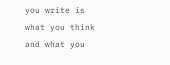you write is what you think and what you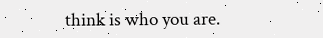think is who you are.